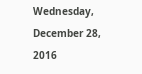Wednesday, December 28, 2016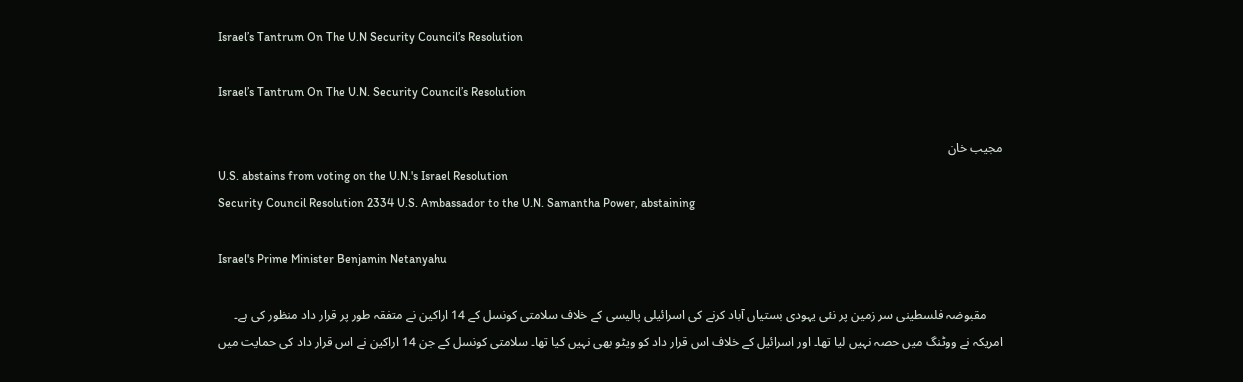Israel’s Tantrum On The U.N Security Council’s Resolution

Israel’s Tantrum On The U.N. Security Council’s Resolution

مجیب خان
U.S. abstains from voting on the U.N.'s Israel Resolution
Security Council Resolution 2334 U.S. Ambassador to the U.N. Samantha Power, abstaining

Israel's Prime Minister Benjamin Netanyahu

     مقبوضہ فلسطینی سر زمین پر نئی یہودی بستیاں آباد کرنے کی اسرائیلی پالیسی کے خلاف سلامتی کونسل کے 14 اراکین نے متفقہ طور پر قرار داد منظور کی ہے۔ امریکہ نے ووٹنگ میں حصہ نہیں لیا تھا۔ اور اسرائیل کے خلاف اس قرار داد کو ویٹو بھی نہیں کیا تھا۔ سلامتی کونسل کے جن 14 اراکین نے اس قرار داد کی حمایت میں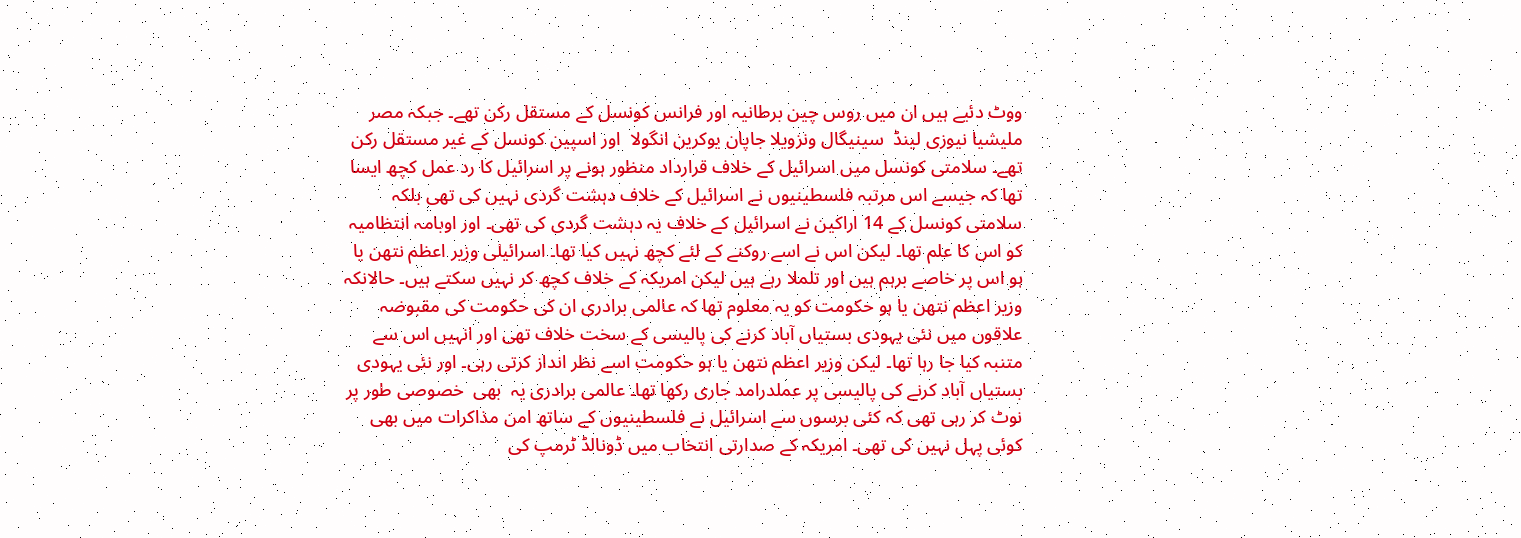ووٹ دئیے ہیں ان میں روس چین برطانیہ اور فرانس کونسل کے مستقل رکن تھے۔ جبکہ مصر ملیشیا نیوزی لینڈ  سینیگال ونزویلا جاپان یوکرین انگولا  اور اسپین کونسل کے غیر مستقل رکن تھے۔ سلامتی کونسل میں اسرائیل کے خلاف قرارداد منظور ہونے پر اسرائیل کا رد عمل کچھ ایسا تھا کہ جیسے اس مرتبہ فلسطینیوں نے اسرائیل کے خلاف دہشت گردی نہیں کی تھی بلکہ سلامتی کونسل کے 14 اراکین نے اسرائیل کے خلاف یہ دہشت گردی کی تھی۔ اور اوبامہ انتظامیہ کو اس کا علم تھا۔ لیکن اس نے اسے روکنے کے لئے کچھ نہیں کیا تھا۔ اسرائیلی وزیر اعظم نتھن یا ہو اس پر خاصے برہم ہیں اور تلملا رہے ہیں لیکن امریکہ کے خلاف کچھ کر نہیں سکتے ہیں۔ حالانکہ وزیر اعظم نتھن یا ہو حکومت کو یہ معلوم تھا کہ عالمی برادری ان کی حکومت کی مقبوضہ علاقوں میں نئی یہودی بستیاں آباد کرنے کی پالیسی کے سخت خلاف تھی اور انہیں اس سے متنبہ کیا جا رہا تھا۔ لیکن وزیر اعظم نتھن یا ہو حکومت اسے نظر انداز کرتی رہی۔ اور نئی یہودی بستیاں آباد کرنے کی پالیسی پر عملدرامد جاری رکھا تھا۔ عالمی برادری یہ  بھی  خصوصی طور پر نوٹ کر رہی تھی کہ کئی برسوں سے اسرائیل نے فلسطینیوں کے ساتھ امن مذاکرات میں بھی کوئی پہل نہیں کی تھی۔ امریکہ کے صدارتی انتخاب میں ڈونالڈ ٹرمپ کی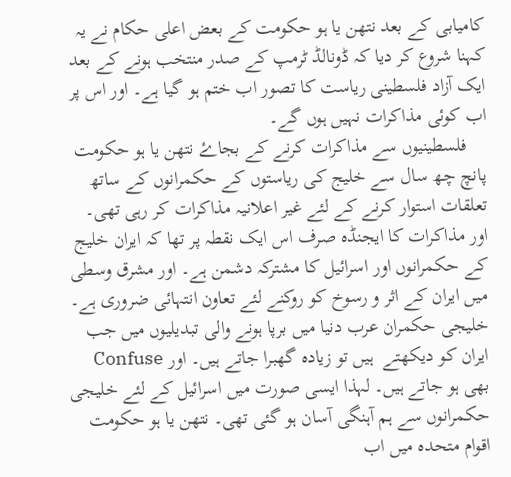کامیابی کے بعد نتھن یا ہو حکومت کے بعض اعلی حکام نے یہ کہنا شروع کر دیا کہ ڈونالڈ ٹرمپ کے صدر منتخب ہونے کے بعد ایک آزاد فلسطینی ریاست کا تصور اب ختم ہو گیا ہے۔ اور اس پر اب کوئی مذاکرات نہیں ہوں گے۔
    فلسطینیوں سے مذاکرات کرنے کے بجاۓ نتھن یا ہو حکومت پانچ چھ سال سے خلیج کی ریاستوں کے حکمرانوں کے ساتھ تعلقات استوار کرنے کے لئے غیر اعلانیہ مذاکرات کر رہی تھی۔ اور مذاکرات کا ایجنڈہ صرف اس ایک نقطہ پر تھا کہ ایران خلیج کے حکمرانوں اور اسرائیل کا مشترکہ دشمن ہے۔ اور مشرق وسطی میں ایران کے اثر و رسوخ کو روکنے لئے تعاون انتہائی ضروری ہے۔ خلیجی حکمران عرب دنیا میں برپا ہونے والی تبدیلیوں میں جب ایران کو دیکھتے  ہیں تو زیادہ گھبرا جاتے ہیں۔ اور Confuse بھی ہو جاتے ہیں۔ لہذا ایسی صورت میں اسرائیل کے لئے خلیجی حکمرانوں سے ہم آہنگی آسان ہو گئی تھی۔ نتھن یا ہو حکومت اقوام متحدہ میں اب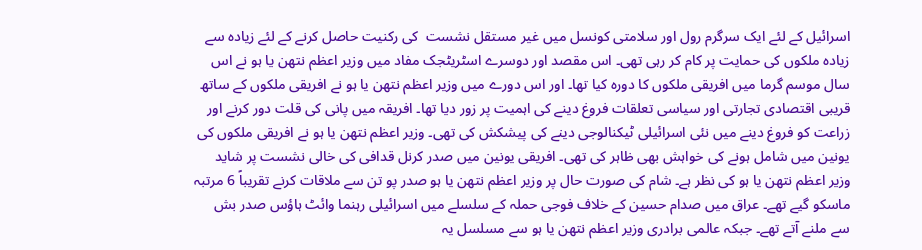اسرائیل کے لئے ایک سرگرم رول اور سلامتی کونسل میں غیر مستقل نشست  کی رکنیت حاصل کرنے کے لئے زیادہ سے زیادہ ملکوں کی حمایت پر کام کر رہی تھی۔ اس مقصد اور دوسرے اسٹریٹجک مفاد میں وزیر اعظم نتھن یا ہو نے اس سال موسم گرما میں افریقی ملکوں کا دورہ کیا تھا۔ اور اس دورے میں وزیر اعظم نتھن یا ہو نے افریقی ملکوں کے ساتھ قریبی اقتصادی تجارتی اور سیاسی تعلقات فروغ دینے کی اہمیت پر زور دیا تھا۔ افریقہ میں پانی کی قلت دور کرنے اور زراعت کو فروغ دینے میں نئی اسرائیلی ٹیکنالوجی دینے کی پیشکش کی تھی۔ وزیر اعظم نتھن یا ہو نے افریقی ملکوں کی یونین میں شامل ہونے کی خواہش بھی ظاہر کی تھی۔ افریقی یونین میں صدر کرنل قدافی کی خالی نشست پر شاید وزیر اعظم نتھن یا ہو کی نظر ہے۔ شام کی صورت حال پر وزیر اعظم نتھن یا ہو صدر پو تن سے ملاقات کرنے تقریباً 6 مرتبہ ماسکو گیے تھے۔ عراق میں صدام حسین کے خلاف فوجی حملہ کے سلسلے میں اسرائیلی رہنما وائٹ ہاؤس صدر بش سے ملنے آتے تھے۔ جبکہ عالمی برادری وزیر اعظم نتھن یا ہو سے مسلسل یہ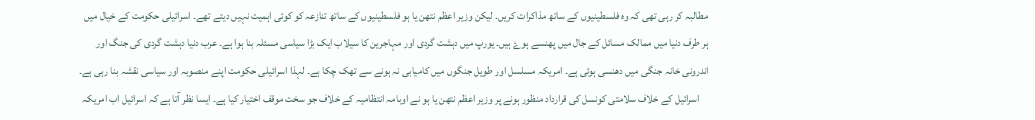مطالبہ کر رہی تھی کہ وہ فلسطینیوں کے ساتھ مذاکرات کریں۔ لیکن وزیر اعظم نتھن یا ہو فلسطینیوں کے ساتھ تنازعہ کو کوئی اہمیت نہیں دیتے تھے۔ اسرائیلی حکومت کے خیال میں ہر طرف دنیا میں ممالک مسائل کے جال میں پھنسے ہوۓ ہیں۔ یورپ میں دہشت گردی اور مہاجرین کا سیلاب ایک بڑا سیاسی مسئلہ بنا ہوا ہے۔ عرب دنیا دہشت گردی کی جنگ اور اندرونی خانہ جنگی میں دھنسی ہوئی ہے۔ امریکہ مسلسل اور طویل جنگوں میں کامیابی نہ ہونے سے تھک چکا ہے۔ لہذا اسرائیلی حکومت اپنے منصوبہ اور سیاسی نقشہ بنا رہی ہے۔
    اسرائیل کے خلاف سلامتی کونسل کی قرارداد منظور ہونے پر وزیر اعظم نتھن یا ہو نے اوبامہ انتظامیہ کے خلاف جو سخت موقف اختیار کیا ہے۔ ایسا نظر آتا ہے کہ اسرائیل اب امریکہ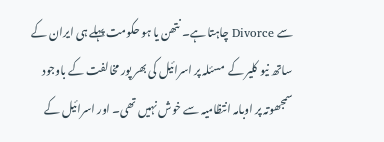سے Divorce چاہتا ہے۔ نتھن یا ہو حکومت پہلے ہی ایران کے ساتھ نیو کلیر کے  مسئلہ پر اسرائیل کی بھر پور مخالفت کے باوجود سمجھوتہ پر اوبامہ انتظامیہ سے خوش نہیں تھی۔ اور اسرائیل کے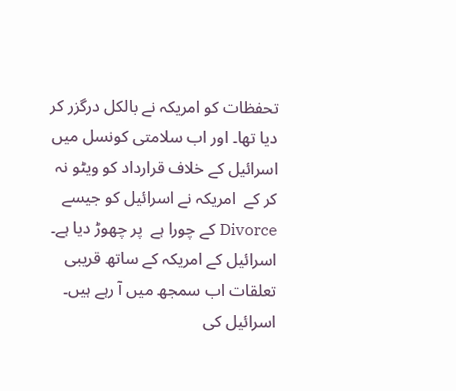تحفظات کو امریکہ نے بالکل درگزر کر دیا تھا۔ اور اب سلامتی کونسل میں اسرائیل کے خلاف قرارداد کو ویٹو نہ کر کے  امریکہ نے اسرائیل کو جیسے Divorce کے چورا ہے  پر چھوڑ دیا ہے۔ اسرائیل کے امریکہ کے ساتھ قریبی تعلقات اب سمجھ میں آ رہے ہیں۔ اسرائیل کی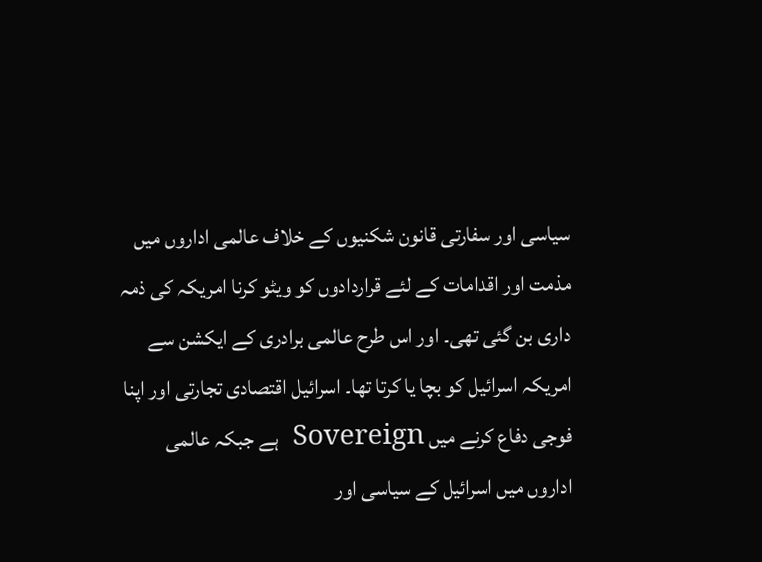سیاسی اور سفارتی قانون شکنیوں کے خلاف عالمی اداروں میں مذمت اور اقدامات کے لئے قراردادوں کو ویٹو کرنا امریکہ کی ذمہ داری بن گئی تھی۔ اور اس طرح عالمی برادری کے ایکشن سے امریکہ اسرائیل کو بچا یا کرتا تھا۔ اسرائیل اقتصادی تجارتی اور اپنا فوجی دفاع کرنے میں Sovereign  ہے جبکہ عالمی اداروں میں اسرائیل کے سیاسی اور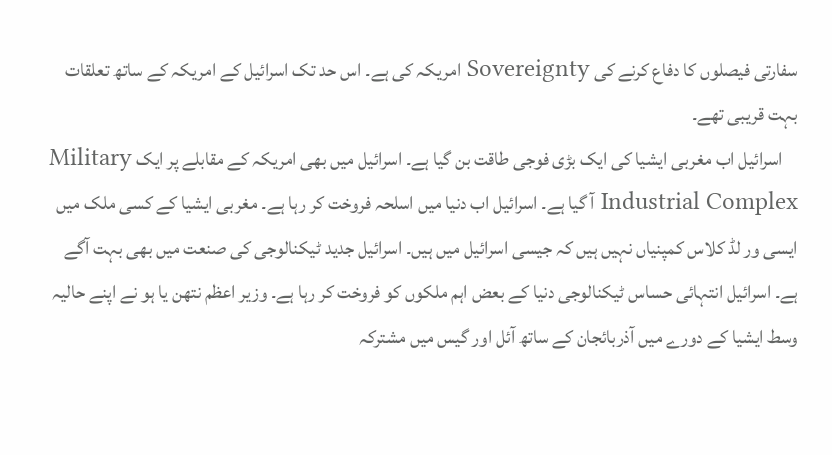سفارتی فیصلوں کا دفاع کرنے کی Sovereignty امریکہ کی ہے۔ اس حد تک اسرائیل کے امریکہ کے ساتھ تعلقات بہت قریبی تھے۔
    اسرائیل اب مغربی ایشیا کی ایک بڑی فوجی طاقت بن گیا ہے۔ اسرائیل میں بھی امریکہ کے مقابلے پر ایک Military Industrial Complex آ گیا ہے۔ اسرائیل اب دنیا میں اسلحہ فروخت کر رہا ہے۔ مغربی ایشیا کے کسی ملک میں ایسی ور لڈ کلاس کمپنیاں نہیں ہیں کہ جیسی اسرائیل میں ہیں۔ اسرائیل جدید ٹیکنالوجی کی صنعت میں بھی بہت آگے ہے۔ اسرائیل انتہائی حساس ٹیکنالوجی دنیا کے بعض اہم ملکوں کو فروخت کر رہا ہے۔ وزیر اعظم نتھن یا ہو نے اپنے حالیہ وسط ایشیا کے دورے میں آذربائجان کے ساتھ آئل اور گیس میں مشترکہ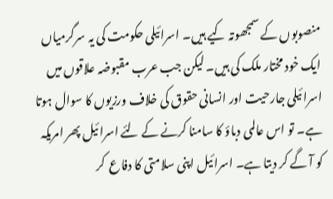منصوبوں کے سمجھوتہ کیے ہیں۔ اسرائیلی حکومت کی یہ سرگرمیاں ایک خود مختار ملک کی ہیں۔ لیکن جب عرب مقبوضہ علاقوں میں اسرائیلی جارحیت اور انسانی حقوق کی خلاف ورزیوں کا سوال ہوتا ہے۔ تو اس عالمی دباؤ کا سامنا کرنے کے لئے اسرائیل پھر امریکہ کو آ گے کر دیتا ہے۔ اسرائیل اپنی سلامتی کا دفاع  کر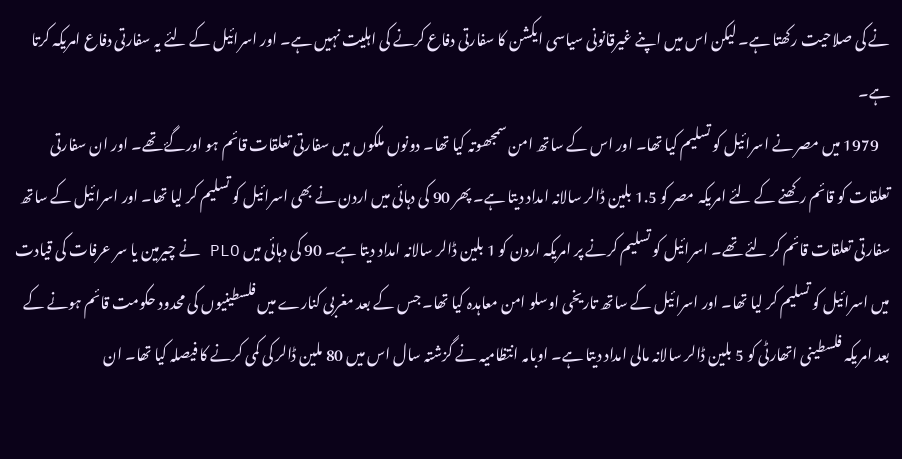نے کی صلاحیت رکھتا ہے۔ لیکن اس میں اپنے غیرقانونی سیاسی ایکشن کا سفارتی دفاع کرنے کی اہلیت نہیں ہے۔ اور اسرائیل کے لئے یہ سفارتی دفاع امریکہ کرتا ہے۔
    1979 میں مصر نے اسرائیل کو تسلیم کیا تھا۔ اور اس کے ساتھ امن سمجھوتہ کیا تھا۔ دونوں ملکوں میں سفارتی تعلقات قائم ہو اورگۓ تھے۔ اور ان سفارتی تعلقات کو قائم رکھنے کے لئے امریکہ مصر کو 1.5 بلین ڈالر سالانہ امداد دیتا ہے۔ پھر 90 کی دہائی میں اردن نے بھی اسرائیل کو تسلیم کر لیا تھا۔ اور اسرائیل کے ساتھ سفارتی تعلقات قائم کر لئے تھے۔ اسرائیل کو تسلیم کرنے پر امریکہ اردن کو 1 بلین ڈالر سالانہ امداد دیتا ہے۔ 90 کی دہائی میں PLO نے چیرمین یا سر عرفات کی قیادت میں اسرائیل کو تسلیم کر لیا تھا۔ اور اسرائیل کے ساتھ تاریخی اوسلو امن معاہدہ کیا تھا۔ جس کے بعد مغربی کنارے میں فلسطینیوں کی محدود حکومت قائم ہونے کے بعد امریکہ فلسطینی اتھارٹی کو 5 بلین ڈالر سالانہ مالی امداد دیتا ہے۔ اوبامہ انتظامیہ نے گزشتہ سال اس میں 80 ملین ڈالر کی کمی کرنے کا فیصلہ کیا تھا۔ ان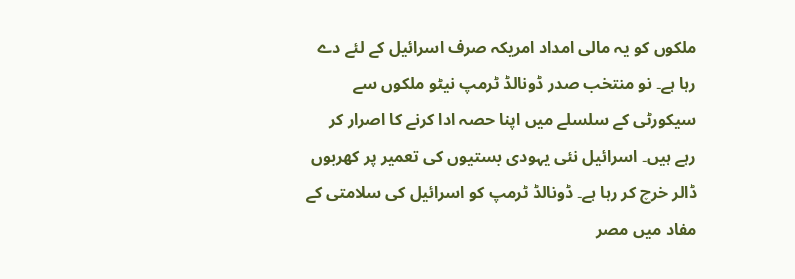ملکوں کو یہ مالی امداد امریکہ صرف اسرائیل کے لئے دے رہا ہے۔ نو منتخب صدر ڈونالڈ ٹرمپ نیٹو ملکوں سے سیکورٹی کے سلسلے میں اپنا حصہ ادا کرنے کا اصرار کر رہے ہیں۔ اسرائیل نئی یہودی بستیوں کی تعمیر پر کھربوں ڈالر خرچ کر رہا ہے۔ ڈونالڈ ٹرمپ کو اسرائیل کی سلامتی کے مفاد میں مصر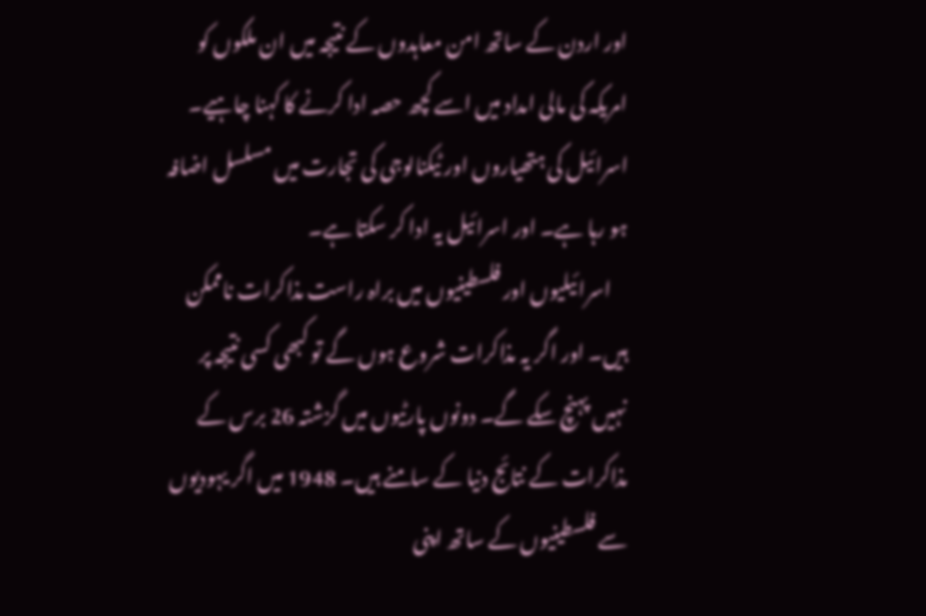اور اردن کے ساتھ امن معاہدوں کے نتیجہ میں ان ملکوں کو امریکہ کی مالی امداد میں اسے کچھ حصہ ادا کرنے کا کہنا چاہیے۔ اسرائیل کی ہتھیاروں اور ٹیکنالوجی کی تجارت میں مسلسل اضافہ ہو رہا ہے۔ اور اسرائیل یہ ادا کر سکتا ہے۔
    اسرائیلیوں اور فلسطینیوں میں براہ راست مذاکرات ناممکن ہیں۔ اور اگر یہ مذاکرات شروع ہوں گے تو کبھی کسی نتیجہ پر نہیں پہنچ سکے گے۔ دونوں پارٹیوں میں گزشتہ 26 برس کے مذاکرات کے نتائج دنیا کے سامنے ہیں۔ 1948 میں اگر یہودیوں سے فلسطینیوں کے ساتھ اپنی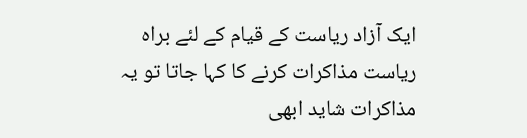ایک آزاد ریاست کے قیام کے لئے براہ ریاست مذاکرات کرنے کا کہا جاتا تو یہ مذاکرات شاید ابھی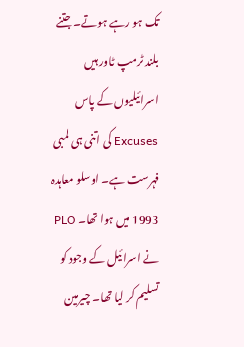تک ہو رہے ہوتے۔ جتنے بلند ٹرمپ ٹاور ہیں اسرائیلیوں کے پاس Excuses کی اتنی ہی لمبی فہرست ہے۔ اوسلو معاہدہ 1993 میں ہوا تھا۔ PLO نے اسرائیل کے وجود کو تسلیم کر لیا تھا۔ چیرمین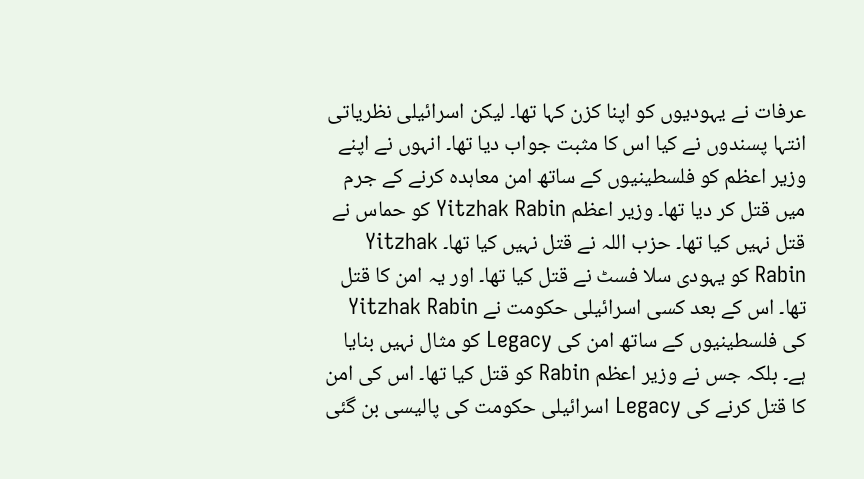عرفات نے یہودیوں کو اپنا کزن کہا تھا۔ لیکن اسرائیلی نظریاتی انتہا پسندوں نے کیا اس کا مثبت جواب دیا تھا۔ انہوں نے اپنے وزیر اعظم کو فلسطینیوں کے ساتھ امن معاہدہ کرنے کے جرم میں قتل کر دیا تھا۔ وزیر اعظم Yitzhak Rabin کو حماس نے قتل نہیں کیا تھا۔ حزب اللہ نے قتل نہیں کیا تھا۔ Yitzhak Rabin کو یہودی سلا فسٹ نے قتل کیا تھا۔ اور یہ امن کا قتل تھا۔ اس کے بعد کسی اسرائیلی حکومت نے Yitzhak Rabin کی فلسطینیوں کے ساتھ امن کی Legacy کو مثال نہیں بنایا ہے۔ بلکہ جس نے وزیر اعظم Rabin کو قتل کیا تھا۔ اس کی امن کا قتل کرنے کی Legacy اسرائیلی حکومت کی پالیسی بن گئی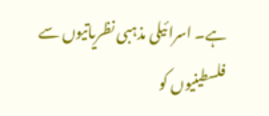ہے۔ اسرائیلی مذہبی نظریاتیوں سے فلسطینیوں کو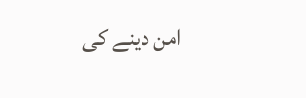امن دینے کی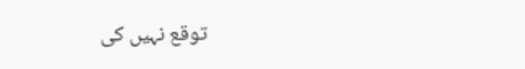توقع نہیں کی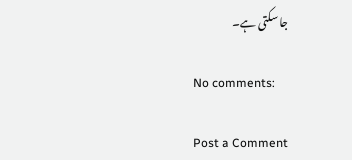جا سکتی ہے۔

No comments:

Post a Comment